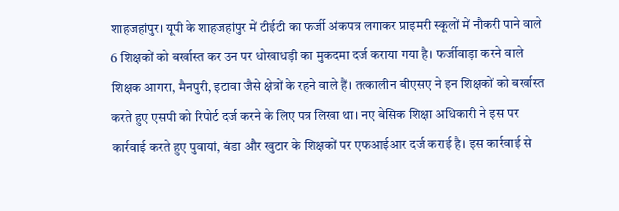शाहजहांपुर। यूपी के शाहजहांपुर में टीईटी का फर्जी अंकपत्र लगाकर प्राइमरी स्कूलों में नौकरी पाने वाले 6 शिक्षकों को बर्खास्त कर उन पर धोखाधड़ी का मुकदमा दर्ज कराया गया है। फर्जीवाड़ा करने वाले शिक्षक आगरा, मैनपुरी, इटावा जैसे क्षेत्रों के रहने वाले हैं। तत्कालीन बीएसए ने इन शिक्षकों को बर्खास्त करते हुए एसपी को रिपोर्ट दर्ज करने के लिए पत्र लिखा था। नए बेसिक शिक्षा अधिकारी ने इस पर कार्रवाई करते हुए पुवायां, बंडा और खुटार के शिक्षकों पर एफआईआर दर्ज कराई है। इस कार्रवाई से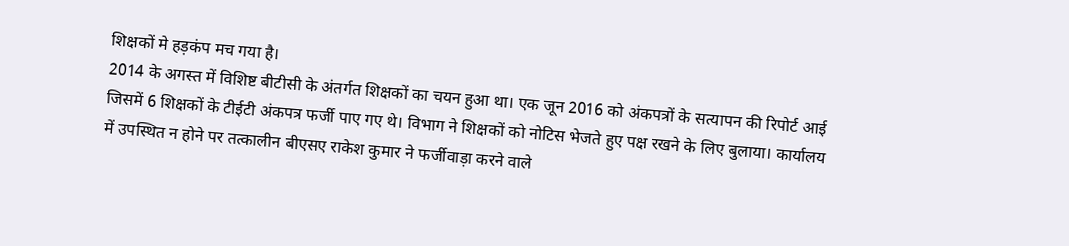शिक्षकों मे हड़कंप मच गया है।
2014 के अगस्त में विशिष्ट बीटीसी के अंतर्गत शिक्षकों का चयन हुआ था। एक जून 2016 को अंकपत्रों के सत्यापन की रिपोर्ट आई जिसमें 6 शिक्षकों के टीईटी अंकपत्र फर्जी पाए गए थे। विभाग ने शिक्षकों को नोटिस भेजते हुए पक्ष रखने के लिए बुलाया। कार्यालय में उपस्थित न होने पर तत्कालीन बीएसए राकेश कुमार ने फर्जीवाड़ा करने वाले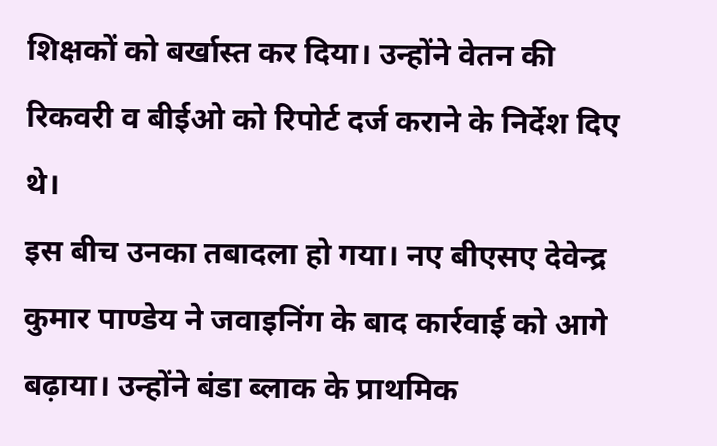शिक्षकों को बर्खास्त कर दिया। उन्होंने वेतन की रिकवरी व बीईओ को रिपोर्ट दर्ज कराने के निर्देश दिए थे।
इस बीच उनका तबादला हो गया। नए बीएसए देवेन्द्र कुमार पाण्डेय ने जवाइनिंग के बाद कार्रवाई को आगे बढ़ाया। उन्होंने बंडा ब्लाक के प्राथमिक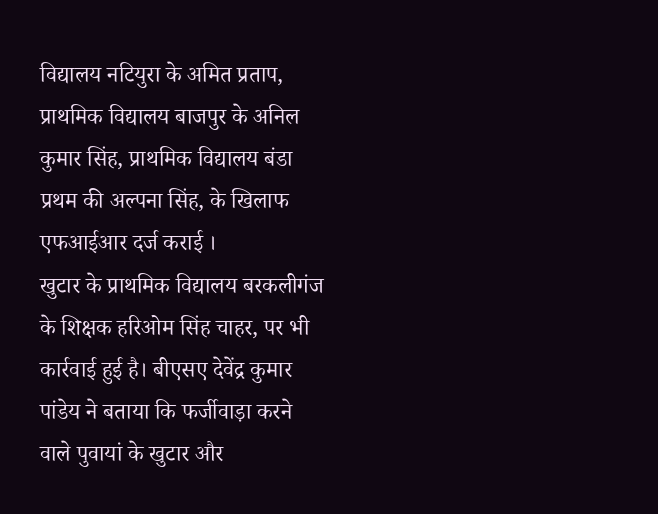विद्यालय नटियुरा के अमित प्रताप, प्राथमिक विद्यालय बाजपुर के अनिल कुमार सिंह, प्राथमिक विद्यालय बंडा प्रथम की अल्पना सिंह, के खिलाफ एफआईआर दर्ज कराई ।
खुटार के प्राथमिक विद्यालय बरकलीगंज के शिक्षक हरिओम सिंह चाहर, पर भी कार्रवाई हुई है। बीएसए देवेंद्र कुमार पांडेय ने बताया कि फर्जीवाड़ा करने वाले पुवायां के खुटार और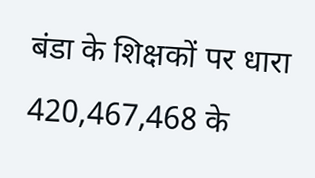बंडा के शिक्षकों पर धारा 420,467,468 के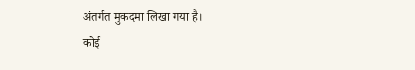अंतर्गत मुकदमा लिखा गया है।
कोई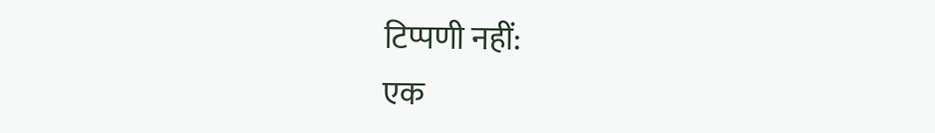टिप्पणी नहीं:
एक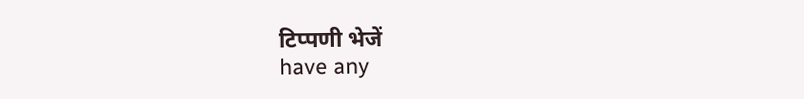टिप्पणी भेजें
have any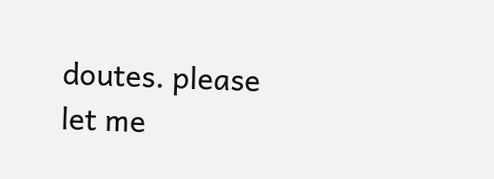doutes. please let me